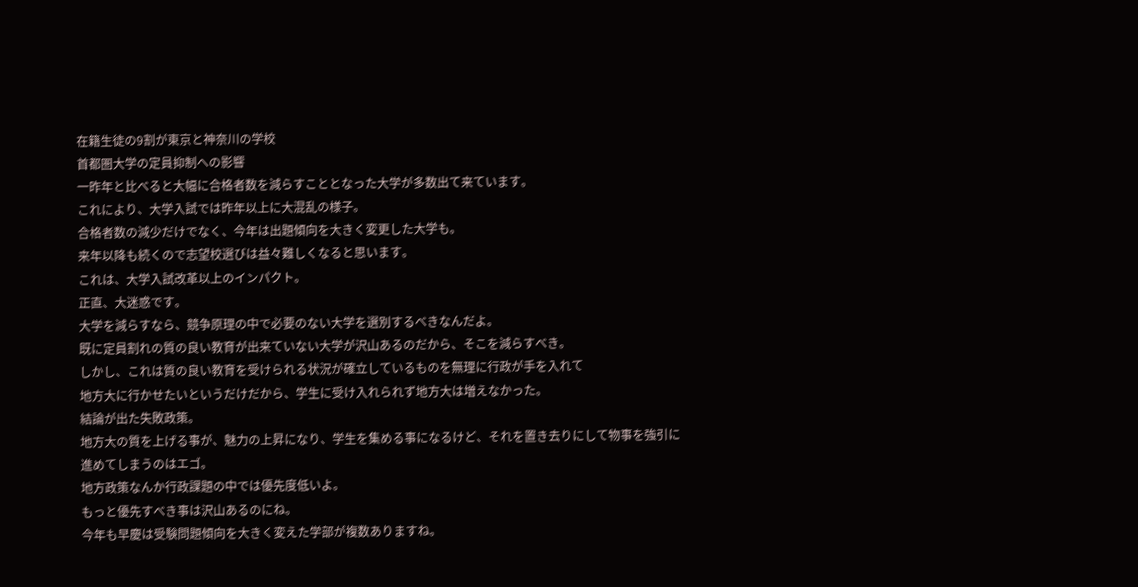在籍生徒の9割が東京と神奈川の学校
首都圏大学の定員抑制への影響
一昨年と比べると大幅に合格者数を減らすこととなった大学が多数出て来ています。
これにより、大学入試では昨年以上に大混乱の様子。
合格者数の減少だけでなく、今年は出題傾向を大きく変更した大学も。
来年以降も続くので志望校選びは益々難しくなると思います。
これは、大学入試改革以上のインパクト。
正直、大迷惑です。
大学を減らすなら、競争原理の中で必要のない大学を選別するべきなんだよ。
既に定員割れの質の良い教育が出来ていない大学が沢山あるのだから、そこを減らすべき。
しかし、これは質の良い教育を受けられる状況が確立しているものを無理に行政が手を入れて
地方大に行かせたいというだけだから、学生に受け入れられず地方大は増えなかった。
結論が出た失敗政策。
地方大の質を上げる事が、魅力の上昇になり、学生を集める事になるけど、それを置き去りにして物事を強引に進めてしまうのはエゴ。
地方政策なんか行政課題の中では優先度低いよ。
もっと優先すべき事は沢山あるのにね。
今年も早慶は受験問題傾向を大きく変えた学部が複数ありますね。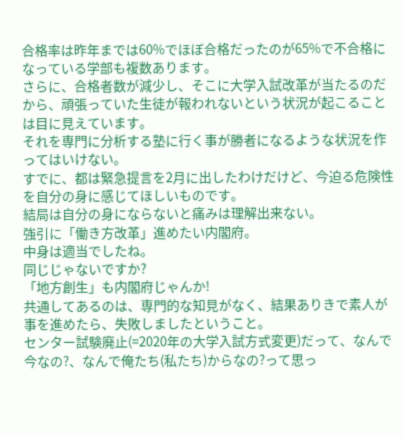合格率は昨年までは60%でほぼ合格だったのが65%で不合格になっている学部も複数あります。
さらに、合格者数が減少し、そこに大学入試改革が当たるのだから、頑張っていた生徒が報われないという状況が起こることは目に見えています。
それを専門に分析する塾に行く事が勝者になるような状況を作ってはいけない。
すでに、都は緊急提言を2月に出したわけだけど、今迫る危険性を自分の身に感じてほしいものです。
結局は自分の身にならないと痛みは理解出来ない。
強引に「働き方改革」進めたい内閣府。
中身は適当でしたね。
同じじゃないですか?
「地方創生」も内閣府じゃんか!
共通してあるのは、専門的な知見がなく、結果ありきで素人が事を進めたら、失敗しましたということ。
センター試験廃止(=2020年の大学入試方式変更)だって、なんで今なの?、なんで俺たち(私たち)からなの?って思っ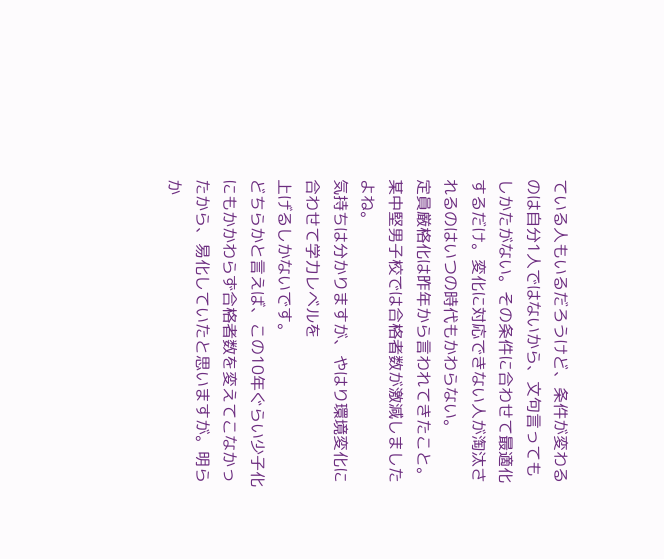ている人もいるだろうけど、条件が変わるのは自分1人ではないから、文句言ってもしかたがない。その条件に合わせて最適化するだけ。変化に対応できない人が淘汰されるのはいつの時代もかわらない。
定員厳格化は昨年から言われてきたこと。
某中堅男子校では合格者数が激減しましたよね。
気持ちは分かりますが、やはり環境変化に合わせて学力レベルを
上げるしかないです。
どちらかと言えば、この10年ぐらい少子化にもかかわらず合格者数を変えてこなかったから、易化していたと思いますが。明らか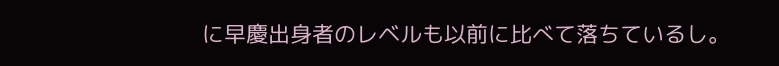に早慶出身者のレベルも以前に比べて落ちているし。